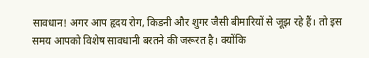सावधान! अगर आप हृदय रोग, किडनी और शुगर जैसी बीमारियों से जूझ रहे हैं। तो इस समय आपको विशेष सावधानी बरतने की जरूरत है। क्योंकि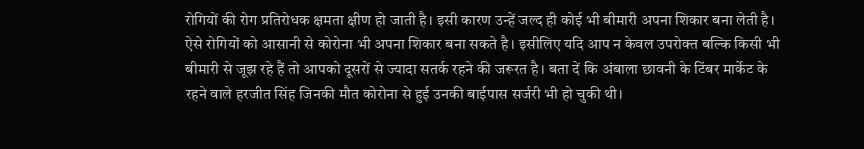रोगियों की रोग प्रतिरोधक क्षमता क्षीण हो जाती है। इसी कारण उन्हें जल्द ही कोई भी बीमारी अपना शिकार बना लेती है। ऐसे रोगियों को आसानी से कोरोना भी अपना शिकार बना सकते है। इसीलिए यदि आप न केवल उपरोक्त बल्कि किसी भी बीमारी से जूझ रहे हैं तो आपको दूसरों से ज्यादा सतर्क रहने की जरूरत है। बता दें कि अंबाला छावनी के टिंबर मार्केट के रहने वाले हरजीत सिंह जिनकी मौत कोरोना से हुई उनकी बाईपास सर्जरी भी हो चुकी थी।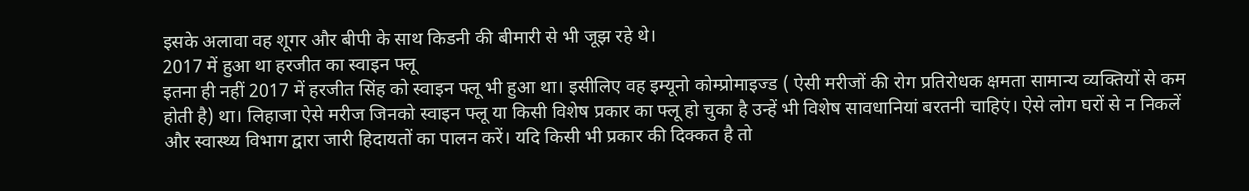इसके अलावा वह शूगर और बीपी के साथ किडनी की बीमारी से भी जूझ रहे थे।
2017 में हुआ था हरजीत का स्वाइन फ्लू
इतना ही नहीं 2017 में हरजीत सिंह को स्वाइन फ्लू भी हुआ था। इसीलिए वह इम्यूनो कोम्प्रोमाइज्ड ( ऐसी मरीजों की रोग प्रतिरोधक क्षमता सामान्य व्यक्तियों से कम होती है) था। लिहाजा ऐसे मरीज जिनको स्वाइन फ्लू या किसी विशेष प्रकार का फ्लू हो चुका है उन्हें भी विशेष सावधानियां बरतनी चाहिएं। ऐसे लोग घरों से न निकलें और स्वास्थ्य विभाग द्वारा जारी हिदायतों का पालन करें। यदि किसी भी प्रकार की दिक्कत है तो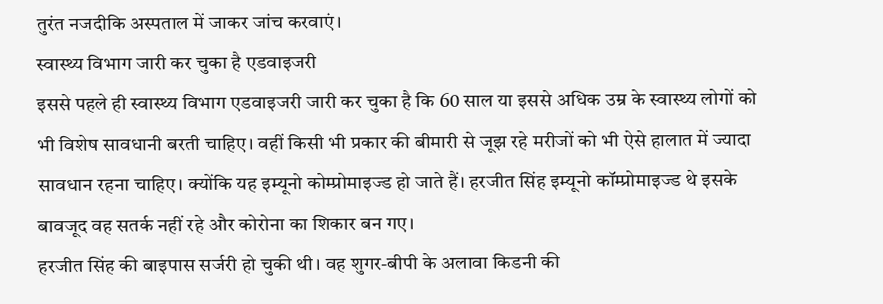तुरंत नजदीकि अस्पताल में जाकर जांच करवाएं।
स्वास्थ्य विभाग जारी कर चुका है एडवाइजरी
इससे पहले ही स्वास्थ्य विभाग एडवाइजरी जारी कर चुका है कि 60 साल या इससे अधिक उम्र के स्वास्थ्य लोगों को भी विशेष सावधानी बरती चाहिए। वहीं किसी भी प्रकार की बीमारी से जूझ रहे मरीजों को भी ऐसे हालात में ज्यादा सावधान रहना चाहिए। क्योंकि यह इम्यूनो कोम्प्रोमाइज्ड हो जाते हैं। हरजीत सिंह इम्यूनो कॉम्प्रोमाइज्ड थे इसके बावजूद वह सतर्क नहीं रहे और कोरोना का शिकार बन गए।
हरजीत सिंह की बाइपास सर्जरी हो चुकी थी। वह शुगर-बीपी के अलावा किडनी की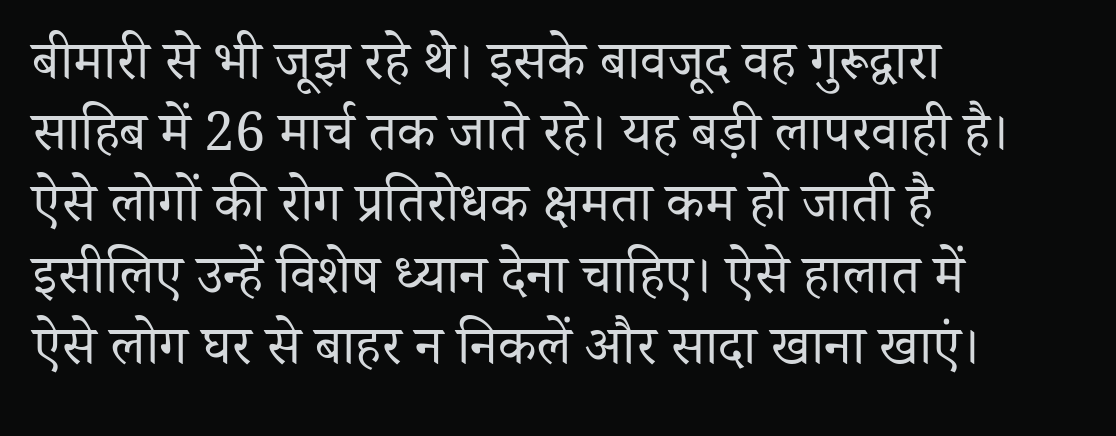बीमारी से भी जूझ रहे थे। इसके बावजूद वह गुरूद्वारा साहिब में 26 मार्च तक जाते रहे। यह बड़ी लापरवाही है। ऐसे लोगों की रोग प्रतिरोधक क्षमता कम हो जाती है इसीलिए उन्हें विशेष ध्यान देना चाहिए। ऐसे हालात में ऐसे लोग घर से बाहर न निकलें और सादा खाना खाएं।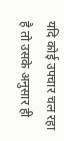यदि कोई उपचार चल रहा है तो उसके अनुसार ही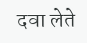दवा लेते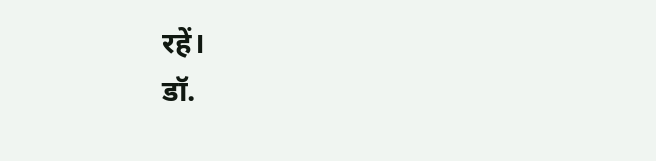रहें।
डॉ.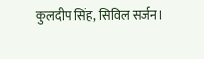कुलदीप सिंह, सिविल सर्जन।